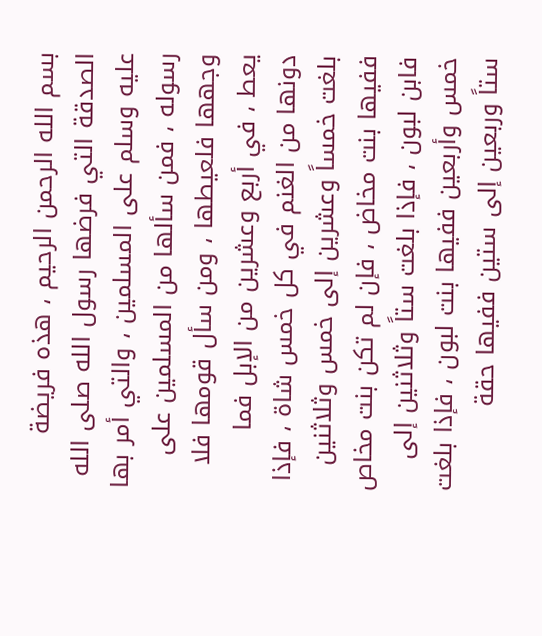بسم الله الرحمن الرحيم ، هذه فريضة الصدقة التي فرضها رسول الله صلى الله عليه وسلم على المسلمين ، والتي أمر بها رسوله ، فمن سألها من المسلمين على وجهها فلعيطها ، ومن سأل قومها فلا يعط ، في أربع وعشرين من الإبل فما دونها من الغنم في كل خمس شاة ، فإذا بلغت خمساً وعشرين إلى خمس وثلاثنين ففيها بنت مخاض ، فإن لم تكن بنت مخاص فابن لبون ، فإذا بلغت ستاً وثلاثنين إلى خمس وأربعين ففيها بنت لبون ، فإذا بلغت ستاً وربعين إلى ستين ففيها حقة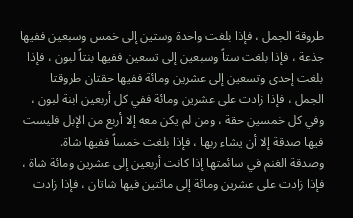طروقة الجمل ، فإذا بلغت واحدة وستين إلى خمس وسبعين ففيها جذعة ، فإذا بلغت ستاً وسبعين إلى تسعين ففيها بنتاً لبون ، فإذا بلغت إحدى وتسعين إلى عشرين ومائة ففيها حقتان طروقتا الجمل ، فإذا زادت على عشرين ومائة ففي كل أربعين ابنة لبون ، وفي كل خمسين حقة ، ومن لم يكن معه إلا أربع من الإبل فليست فيها صدقة إلا أن يشاء ربها ، فإذا بلغت خمساً ففيها شاة.
وصدقة الغنم في سائمتها إذا كانت أربعين إلى عشرين ومائة شاة ، فإذا زادت على عشرين ومائة إلى مائتين فيها شاتان ، فإذا زادت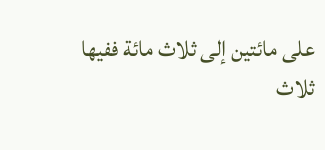على مائتين إلى ثلاث مائة ففيها ثلاث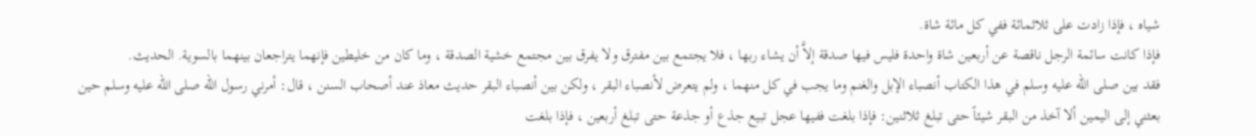شياه ، فإذا زادت على ثلاثمائة ففي كل مائة شاة.
فإذا كانت سائمة الرجل ناقصة عن أربعين شاة واحدة فليس فيها صدقة إلاَّ أن يشاء ربها ، فلا يجتمع بين مفترق ولا يفرق بين مجتمع خشية الصدقة ، وما كان من خليطين فإنهما يتراجعان بينهما بالسوية. الحديث.
فقد بين صلى الله عليه وسلم في هذا الكتاب أنصباء الإبل والغنم وما يجب في كل منهما ، ولم يتعرض لأنصباء البقر ، ولكن بين أنصباء البقر حديث معاذ عند أصحاب السنن ، قال: أمرني رسول الله صلى الله عليه وسلم حين بعثني إلى اليمين ألا آخذ من البقر شيئاً حتى تبلغ ثلاثنين: فإذا بلغت ففيها عجل تبيع جذع أو جذعة حتى تبلغ أربعين ، فإذا بلغت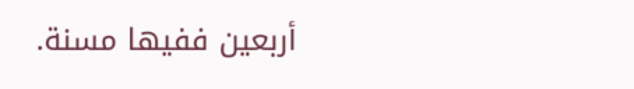أربعين ففيها مسنة.